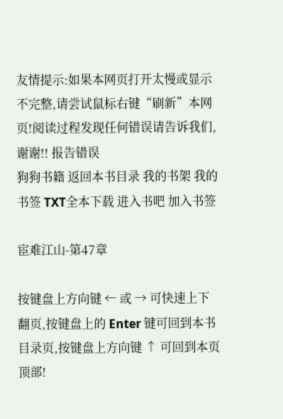友情提示:如果本网页打开太慢或显示不完整,请尝试鼠标右键“刷新”本网页!阅读过程发现任何错误请告诉我们,谢谢!! 报告错误
狗狗书籍 返回本书目录 我的书架 我的书签 TXT全本下载 进入书吧 加入书签

宦难江山-第47章

按键盘上方向键 ← 或 → 可快速上下翻页,按键盘上的 Enter 键可回到本书目录页,按键盘上方向键 ↑ 可回到本页顶部!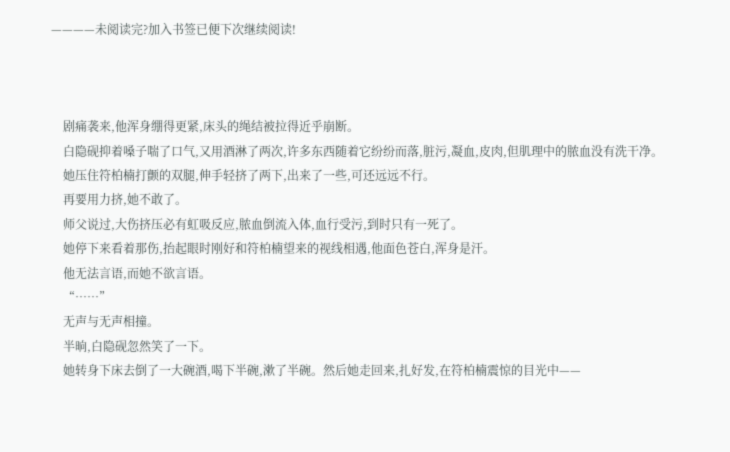————未阅读完?加入书签已便下次继续阅读!



    剧痛袭来,他浑身绷得更紧,床头的绳结被拉得近乎崩断。
    白隐砚抑着嗓子喘了口气,又用酒淋了两次,许多东西随着它纷纷而落,脏污,凝血,皮肉,但肌理中的脓血没有洗干净。
    她压住符柏楠打颤的双腿,伸手轻挤了两下,出来了一些,可还远远不行。
    再要用力挤,她不敢了。
    师父说过,大伤挤压必有虹吸反应,脓血倒流入体,血行受污,到时只有一死了。
    她停下来看着那伤,抬起眼时刚好和符柏楠望来的视线相遇,他面色苍白,浑身是汗。
    他无法言语,而她不欲言语。
    “……”
    无声与无声相撞。
    半晌,白隐砚忽然笑了一下。
    她转身下床去倒了一大碗酒,喝下半碗,漱了半碗。然后她走回来,扎好发,在符柏楠震惊的目光中——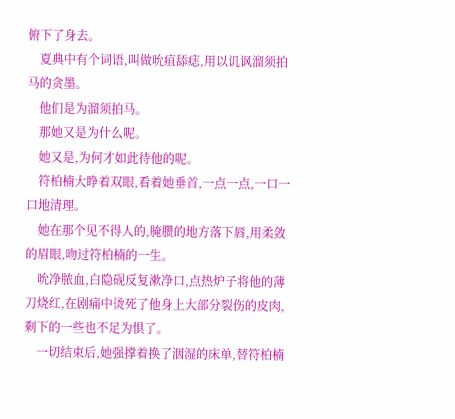俯下了身去。
    夏典中有个词语,叫做吮疽舔痣,用以讥讽溜须拍马的贪墨。
    他们是为溜须拍马。
    那她又是为什么呢。
    她又是,为何才如此待他的呢。
    符柏楠大睁着双眼,看着她垂首,一点一点,一口一口地清理。
    她在那个见不得人的,腌臜的地方落下唇,用柔敛的眉眼,吻过符柏楠的一生。
    吮净脓血,白隐砚反复漱净口,点热炉子将他的薄刀烧红,在剧痛中烫死了他身上大部分裂伤的皮肉,剩下的一些也不足为惧了。
    一切结束后,她强撑着换了洇湿的床单,替符柏楠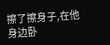擦了擦身子,在他身边卧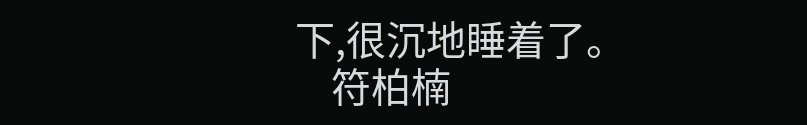下,很沉地睡着了。
    符柏楠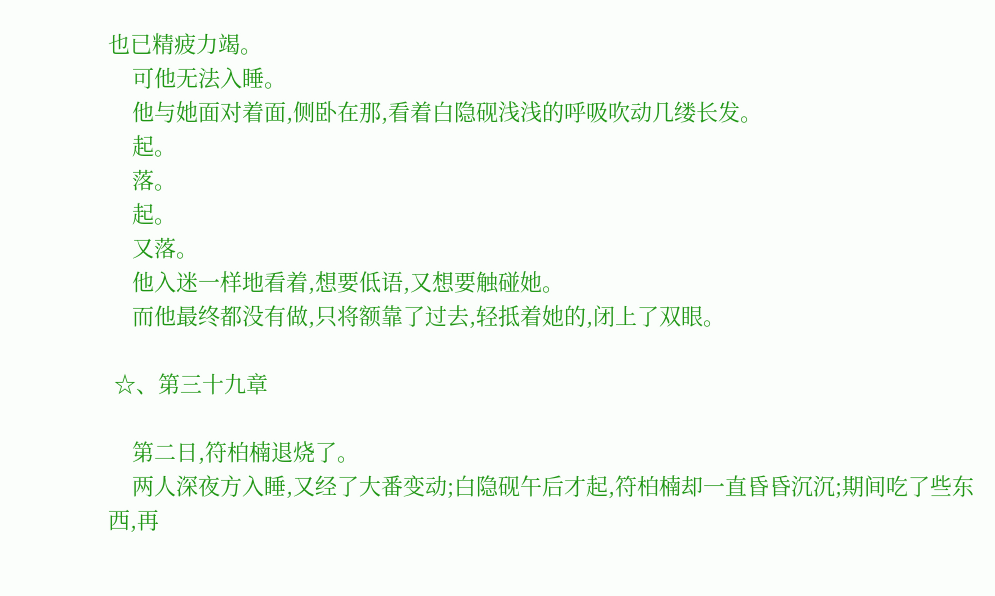也已精疲力竭。
    可他无法入睡。
    他与她面对着面,侧卧在那,看着白隐砚浅浅的呼吸吹动几缕长发。
    起。
    落。
    起。
    又落。
    他入迷一样地看着,想要低语,又想要触碰她。
    而他最终都没有做,只将额靠了过去,轻抵着她的,闭上了双眼。

 ☆、第三十九章

    第二日,符柏楠退烧了。
    两人深夜方入睡,又经了大番变动;白隐砚午后才起,符柏楠却一直昏昏沉沉;期间吃了些东西,再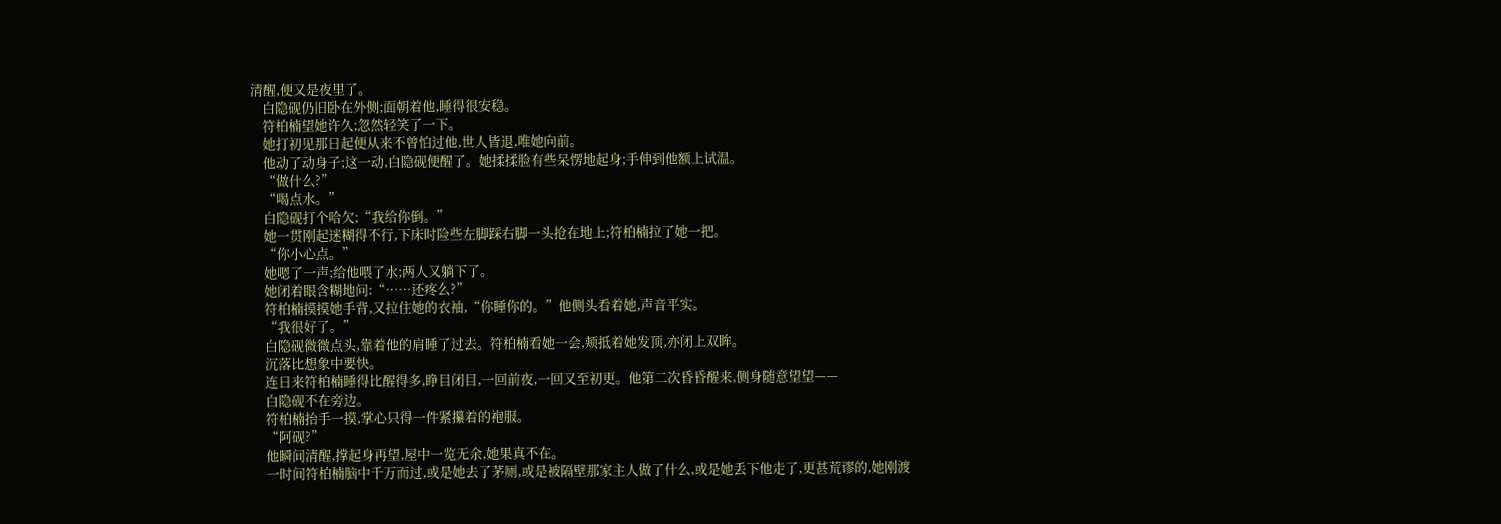清醒,便又是夜里了。
    白隐砚仍旧卧在外侧;面朝着他,睡得很安稳。
    符柏楠望她许久;忽然轻笑了一下。
    她打初见那日起便从来不曾怕过他,世人皆退,唯她向前。
    他动了动身子;这一动,白隐砚便醒了。她揉揉脸有些呆愣地起身;手伸到他额上试温。
    “做什么?”
    “喝点水。”
    白隐砚打个哈欠;“我给你倒。”
    她一贯刚起迷糊得不行,下床时险些左脚踩右脚一头抢在地上;符柏楠拉了她一把。
    “你小心点。”
    她嗯了一声;给他喂了水;两人又躺下了。
    她闭着眼含糊地问:“……还疼么?”
    符柏楠摸摸她手背,又拉住她的衣袖,“你睡你的。”他侧头看着她,声音平实。
    “我很好了。”
    白隐砚微微点头,靠着他的肩睡了过去。符柏楠看她一会,颊抵着她发顶,亦闭上双眸。
    沉落比想象中要快。
    连日来符柏楠睡得比醒得多,睁目闭目,一回前夜,一回又至初更。他第二次昏昏醒来,侧身随意望望——
    白隐砚不在旁边。
    符柏楠抬手一摸,掌心只得一件紧攥着的袍服。
    “阿砚?”
    他瞬间清醒,撑起身再望,屋中一览无余,她果真不在。
    一时间符柏楠脑中千万而过,或是她去了茅厕,或是被隔壁那家主人做了什么,或是她丢下他走了,更甚荒谬的,她刚渡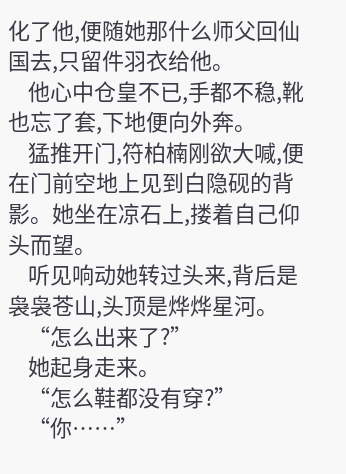化了他,便随她那什么师父回仙国去,只留件羽衣给他。
    他心中仓皇不已,手都不稳,靴也忘了套,下地便向外奔。
    猛推开门,符柏楠刚欲大喊,便在门前空地上见到白隐砚的背影。她坐在凉石上,搂着自己仰头而望。
    听见响动她转过头来,背后是袅袅苍山,头顶是烨烨星河。
    “怎么出来了?”
    她起身走来。
    “怎么鞋都没有穿?”
    “你……”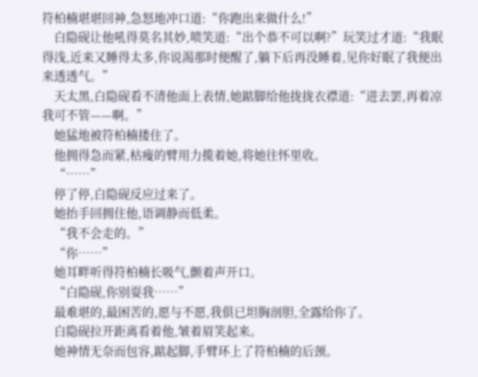符柏楠堪堪回神,急怒地冲口道:“你跑出来做什么!”
    白隐砚让他吼得莫名其妙,喷笑道:“出个恭不可以啊?”玩笑过才道:“我眠得浅,近来又睡得太多,你说渴那时便醒了,躺下后再没睡着,见你好眠了我便出来透透气。”
    天太黑,白隐砚看不清他面上表情,她踮脚给他拢拢衣襟道:“进去罢,再着凉我可不管——啊。”
    她猛地被符柏楠搂住了。
    他拥得急而紧,枯瘦的臂用力揽着她,将她往怀里收。
    “……”
    停了停,白隐砚反应过来了。
    她抬手回拥住他,语调静而低柔。
    “我不会走的。”
    “你……”
    她耳畔听得符柏楠长吸气,颤着声开口。
    “白隐砚,你别耍我……”
    最难堪的,最困苦的,愿与不愿,我俱已坦胸剖胆,全露给你了。
    白隐砚拉开距离看着他,皱着眉笑起来。
    她神情无奈而包容,踮起脚,手臂环上了符柏楠的后颈。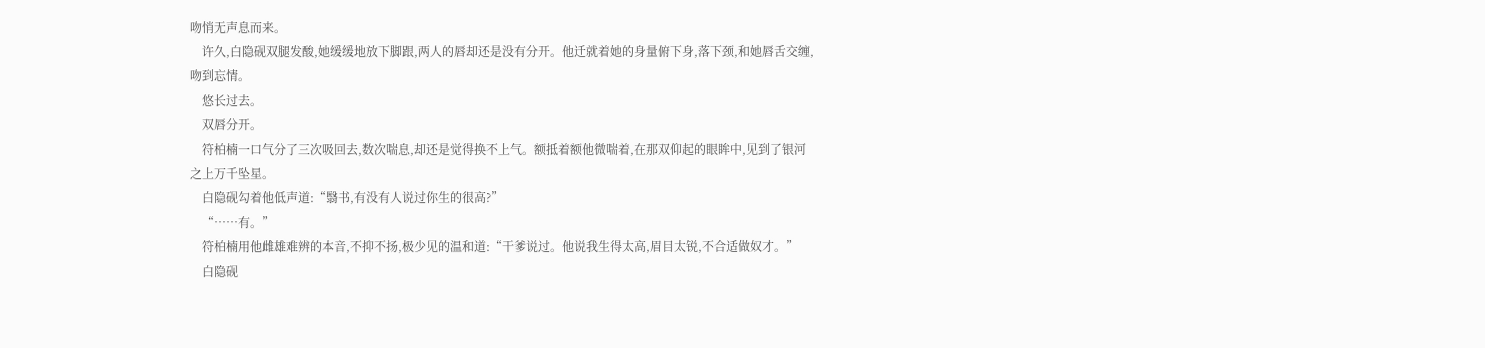吻悄无声息而来。
    许久,白隐砚双腿发酸,她缓缓地放下脚跟,两人的唇却还是没有分开。他迁就着她的身量俯下身,落下颈,和她唇舌交缠,吻到忘情。
    悠长过去。
    双唇分开。
    符柏楠一口气分了三次吸回去,数次喘息,却还是觉得换不上气。额抵着额他微喘着,在那双仰起的眼眸中,见到了银河之上万千坠星。
    白隐砚勾着他低声道:“翳书,有没有人说过你生的很高?”
    “……有。”
    符柏楠用他雌雄难辨的本音,不抑不扬,极少见的温和道:“干爹说过。他说我生得太高,眉目太锐,不合适做奴才。”
    白隐砚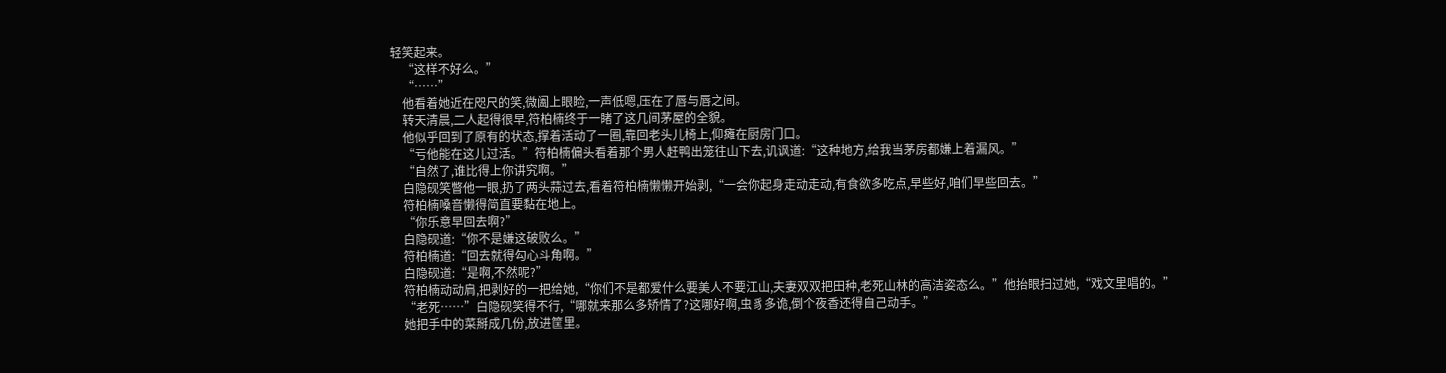轻笑起来。
    “这样不好么。”
    “……”
    他看着她近在咫尺的笑,微阖上眼睑,一声低嗯,压在了唇与唇之间。
    转天清晨,二人起得很早,符柏楠终于一睹了这几间茅屋的全貌。
    他似乎回到了原有的状态,撑着活动了一圈,靠回老头儿椅上,仰瘫在厨房门口。
    “亏他能在这儿过活。”符柏楠偏头看着那个男人赶鸭出笼往山下去,讥讽道:“这种地方,给我当茅房都嫌上着漏风。”
    “自然了,谁比得上你讲究啊。”
    白隐砚笑瞥他一眼,扔了两头蒜过去,看着符柏楠懒懒开始剥,“一会你起身走动走动,有食欲多吃点,早些好,咱们早些回去。”
    符柏楠嗓音懒得简直要黏在地上。
    “你乐意早回去啊?”
    白隐砚道:“你不是嫌这破败么。”
    符柏楠道:“回去就得勾心斗角啊。”
    白隐砚道:“是啊,不然呢?”
    符柏楠动动肩,把剥好的一把给她,“你们不是都爱什么要美人不要江山,夫妻双双把田种,老死山林的高洁姿态么。”他抬眼扫过她,“戏文里唱的。”
    “老死……”白隐砚笑得不行,“哪就来那么多矫情了?这哪好啊,虫豸多诡,倒个夜香还得自己动手。”
    她把手中的菜掰成几份,放进筐里。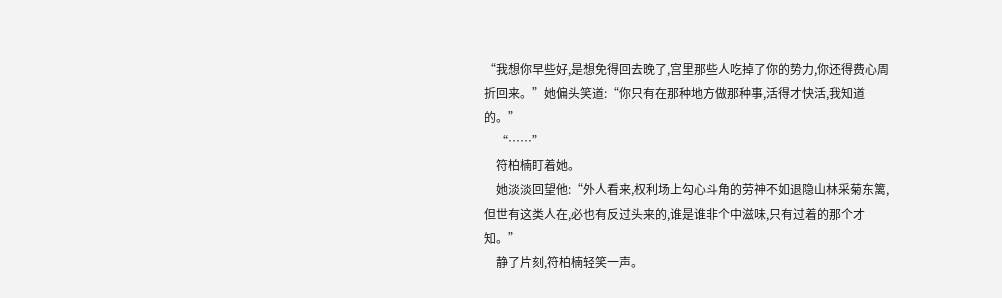“我想你早些好,是想免得回去晚了,宫里那些人吃掉了你的势力,你还得费心周折回来。”她偏头笑道:“你只有在那种地方做那种事,活得才快活,我知道的。”
    “……”
    符柏楠盯着她。
    她淡淡回望他:“外人看来,权利场上勾心斗角的劳神不如退隐山林采菊东篱,但世有这类人在,必也有反过头来的,谁是谁非个中滋味,只有过着的那个才知。”
    静了片刻,符柏楠轻笑一声。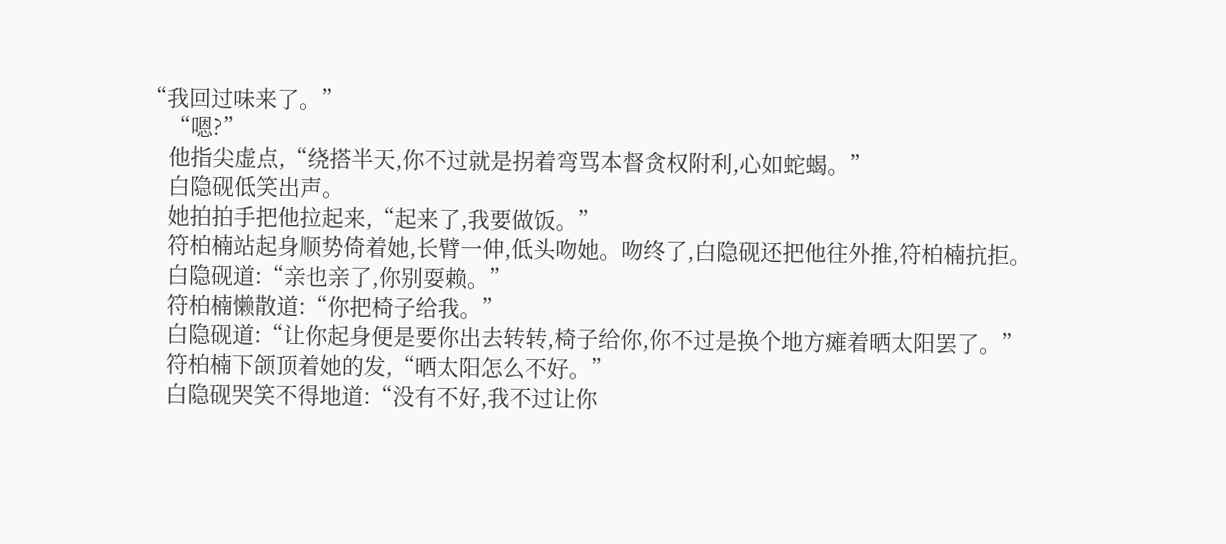“我回过味来了。”
    “嗯?”
    他指尖虚点,“绕搭半天,你不过就是拐着弯骂本督贪权附利,心如蛇蝎。”
    白隐砚低笑出声。
    她拍拍手把他拉起来,“起来了,我要做饭。”
    符柏楠站起身顺势倚着她,长臂一伸,低头吻她。吻终了,白隐砚还把他往外推,符柏楠抗拒。
    白隐砚道:“亲也亲了,你别耍赖。”
    符柏楠懒散道:“你把椅子给我。”
    白隐砚道:“让你起身便是要你出去转转,椅子给你,你不过是换个地方瘫着晒太阳罢了。”
    符柏楠下颌顶着她的发,“晒太阳怎么不好。”
    白隐砚哭笑不得地道:“没有不好,我不过让你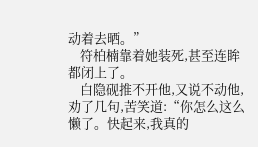动着去晒。”
    符柏楠靠着她装死,甚至连眸都闭上了。
    白隐砚推不开他,又说不动他,劝了几句,苦笑道:“你怎么这么懒了。快起来,我真的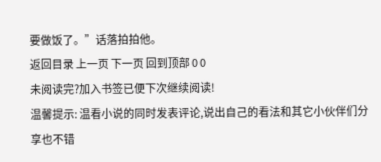要做饭了。”话落拍拍他。
返回目录 上一页 下一页 回到顶部 0 0
未阅读完?加入书签已便下次继续阅读!
温馨提示: 温看小说的同时发表评论,说出自己的看法和其它小伙伴们分享也不错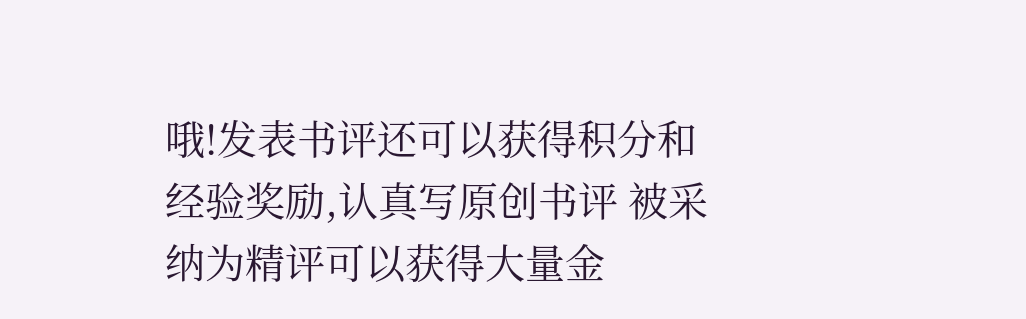哦!发表书评还可以获得积分和经验奖励,认真写原创书评 被采纳为精评可以获得大量金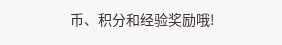币、积分和经验奖励哦!